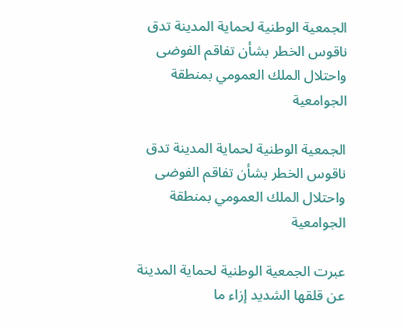الجمعية الوطنية لحماية المدينة تدق ناقوس الخطر بشأن تفاقم الفوضى واحتلال الملك العمومي بمنطقة الجوامعية

الجمعية الوطنية لحماية المدينة تدق ناقوس الخطر بشأن تفاقم الفوضى واحتلال الملك العمومي بمنطقة الجوامعية

عبرت الجمعية الوطنية لحماية المدينة عن قلقها الشديد إزاء ما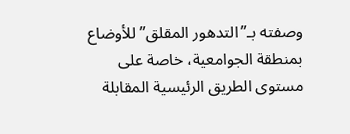وصفته بـ”التدهور المقلق” للأوضاع بمنطقة الجوامعية، خاصة على مستوى الطريق الرئيسية المقابلة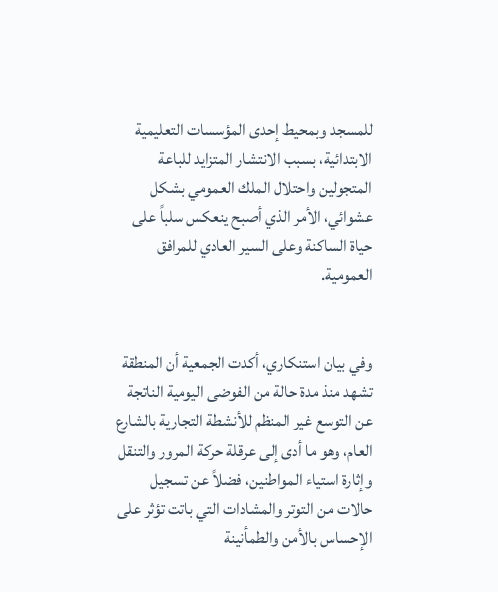للمسجد وبمحيط إحدى المؤسسات التعليمية الابتدائية، بسبب الانتشار المتزايد للباعة المتجولين واحتلال الملك العمومي بشكل عشوائي، الأمر الذي أصبح ينعكس سلباً على حياة الساكنة وعلى السير العادي للمرافق العمومية.


وفي بيان استنكاري، أكدت الجمعية أن المنطقة تشهد منذ مدة حالة من الفوضى اليومية الناتجة عن التوسع غير المنظم للأنشطة التجارية بالشارع العام، وهو ما أدى إلى عرقلة حركة المرور والتنقل وإثارة استياء المواطنين، فضلاً عن تسجيل حالات من التوتر والمشادات التي باتت تؤثر على الإحساس بالأمن والطمأنينة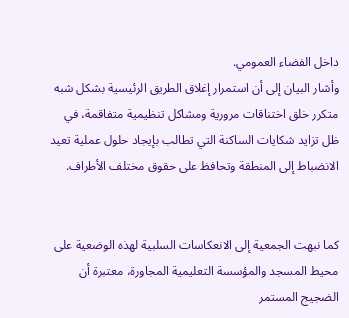داخل الفضاء العمومي.
وأشار البيان إلى أن استمرار إغلاق الطريق الرئيسية بشكل شبه متكرر خلق اختناقات مرورية ومشاكل تنظيمية متفاقمة، في ظل تزايد شكايات الساكنة التي تطالب بإيجاد حلول عملية تعيد الانضباط إلى المنطقة وتحافظ على حقوق مختلف الأطراف.


كما نبهت الجمعية إلى الانعكاسات السلبية لهذه الوضعية على محيط المسجد والمؤسسة التعليمية المجاورة، معتبرة أن الضجيج المستمر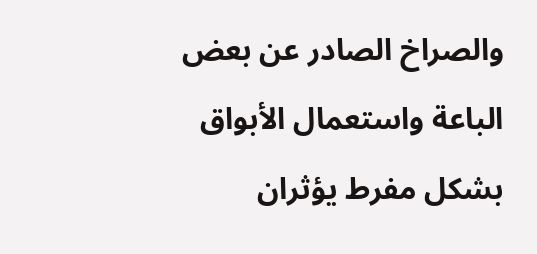والصراخ الصادر عن بعض الباعة واستعمال الأبواق بشكل مفرط يؤثران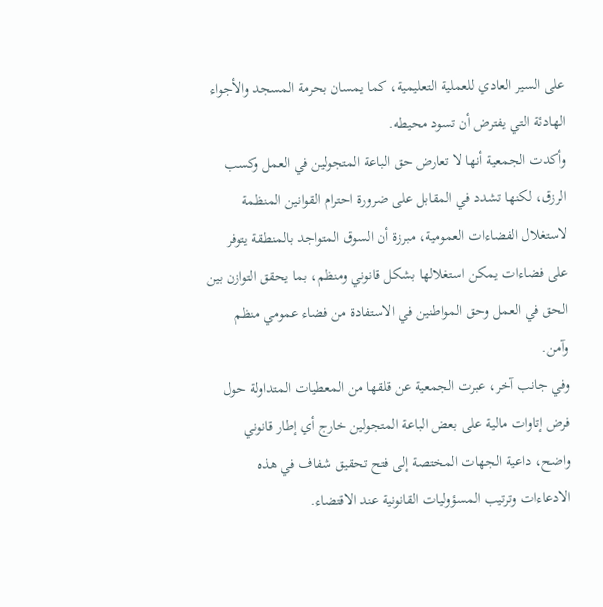على السير العادي للعملية التعليمية، كما يمسان بحرمة المسجد والأجواء الهادئة التي يفترض أن تسود محيطه.
وأكدت الجمعية أنها لا تعارض حق الباعة المتجولين في العمل وكسب الرزق، لكنها تشدد في المقابل على ضرورة احترام القوانين المنظمة لاستغلال الفضاءات العمومية، مبرزة أن السوق المتواجد بالمنطقة يتوفر على فضاءات يمكن استغلالها بشكل قانوني ومنظم، بما يحقق التوازن بين الحق في العمل وحق المواطنين في الاستفادة من فضاء عمومي منظم وآمن.
وفي جانب آخر، عبرت الجمعية عن قلقها من المعطيات المتداولة حول فرض إتاوات مالية على بعض الباعة المتجولين خارج أي إطار قانوني واضح، داعية الجهات المختصة إلى فتح تحقيق شفاف في هذه الادعاءات وترتيب المسؤوليات القانونية عند الاقتضاء.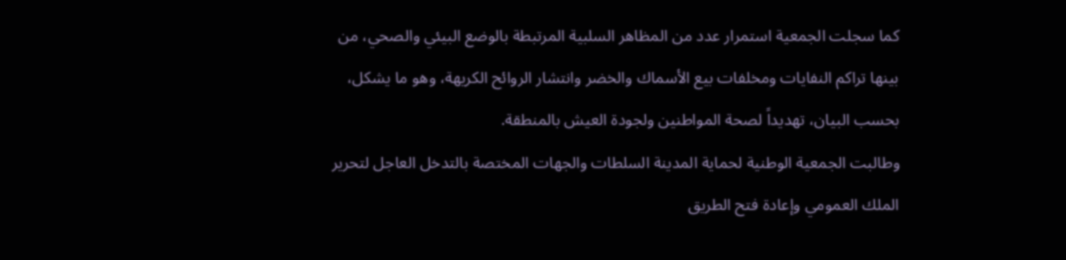كما سجلت الجمعية استمرار عدد من المظاهر السلبية المرتبطة بالوضع البيئي والصحي، من بينها تراكم النفايات ومخلفات بيع الأسماك والخضر وانتشار الروائح الكريهة، وهو ما يشكل، بحسب البيان، تهديداً لصحة المواطنين ولجودة العيش بالمنطقة.
وطالبت الجمعية الوطنية لحماية المدينة السلطات والجهات المختصة بالتدخل العاجل لتحرير الملك العمومي وإعادة فتح الطريق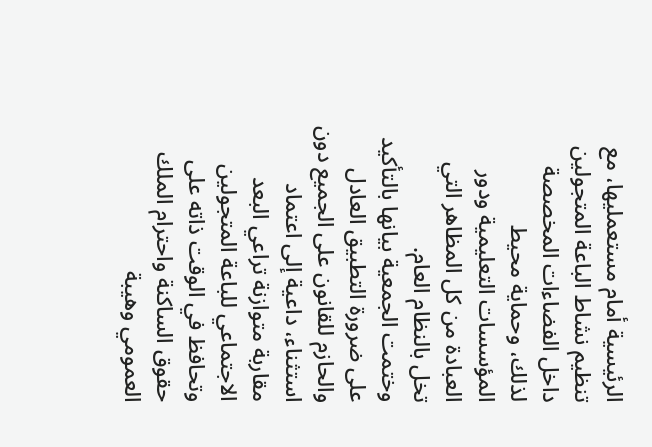الرئيسية أمام مستعمليها، مع تنظيم نشاط الباعة المتجولين داخل الفضاءات المخصصة لذلك، وحماية محيط المؤسسات التعليمية ودور العبادة من كل المظاهر التي تخل بالنظام العام.
وختمت الجمعية بيانها بالتأكيد على ضرورة التطبيق العادل والحازم للقانون على الجميع دون استثناء، داعية إلى اعتماد مقاربة متوازنة تراعي البعد الاجتماعي للباعة المتجولين وتحافظ في الوقت ذاته على حقوق الساكنة واحترام الملك العمومي وهيبة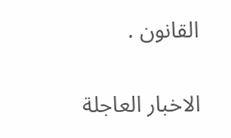القانون .

الاخبار العاجلة